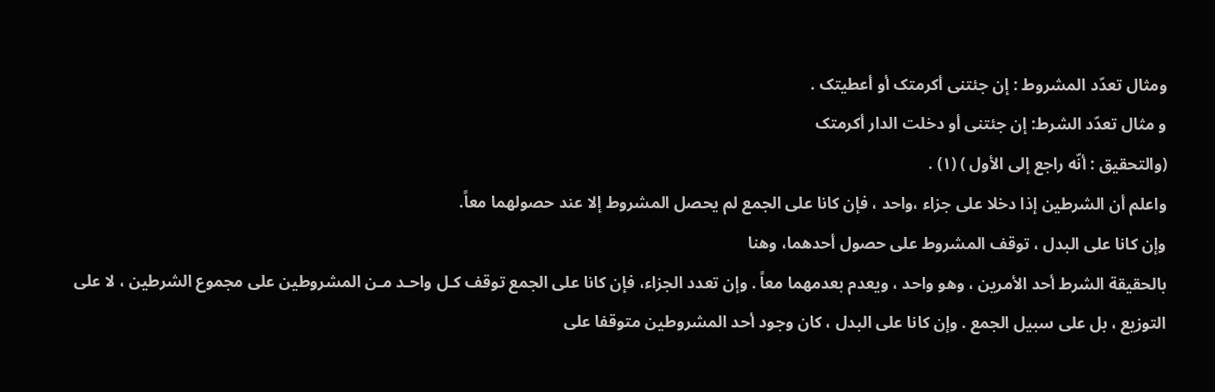ومثال تعدّد المشروط : إن جئتنی أکرمتک أو أعطیتک .
و مثال تعدّد الشرط: إن جئتنی أو دخلت الدار أکرمتک
(والتحقیق : أنّه راجع إلى الأول ) (۱) .
واعلم أن الشرطین إذا دخلا على جزاء ،واحد ، فإن کانا على الجمع لم یحصل المشروط إلا عند حصولهما معاً.
وإن کانا على البدل ، توقف المشروط على حصول أحدهما، وهنا
بالحقیقة الشرط أحد الأمرین ، وهو واحد ، ویعدم بعدمهما معاً . وإن تعدد الجزاء، فإن کانا على الجمع توقف کـل واحـد مـن المشروطین على مجموع الشرطین ، لا على التوزیع ، بل على سبیل الجمع . وإن کانا على البدل ، کان وجود أحد المشروطین متوقفا على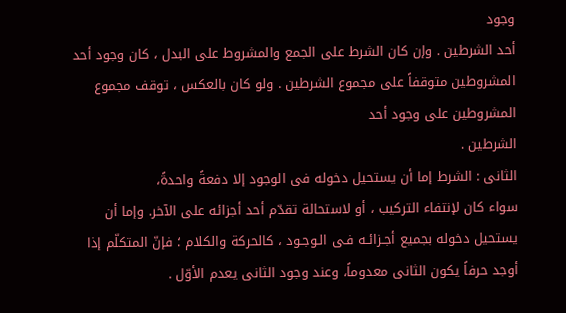وجود
أحد الشرطین . وإن کان الشرط على الجمع والمشروط على البدل ، کان وجود أحد المشروطین متوقفاً على مجموع الشرطین . ولو کان بالعکس ، توقف مجموع المشروطین على وجود أحد
الشرطین .
الثانی : الشرط إما أن یستحیل دخوله فی الوجود إلا دفعةً واحدةً،
سواء کان لإنتفاء الترکیب ، أو لاستحالة تقدّم أحد أجزائه على الآخر. وإما أن یستحیل دخوله بجمیع أجـزائـه فـی الـوجـود ، کالحرکة والکلام ؛ فإنّ المتکلّم إذا أوجد حرفاً یکون الثانی معدوماً، وعند وجود الثانی یعدم الأوّل .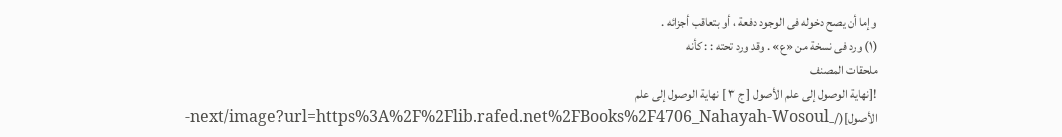وإما أن یصح دخوله فی الوجود دفعة ، أو بتعاقب أجزائه .
(۱) ورد فی نسخة من «ع» . وقد ورد تحته : : کأنه
ملحقات المصنف
![نهاية الوصول إلى علم الأصول [ ج ٣ ] نهاية الوصول إلى علم الأصول](/_next/image?url=https%3A%2F%2Flib.rafed.net%2FBooks%2F4706_Nahayah-Wosoul-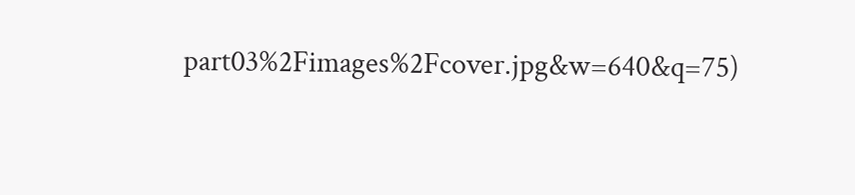part03%2Fimages%2Fcover.jpg&w=640&q=75)